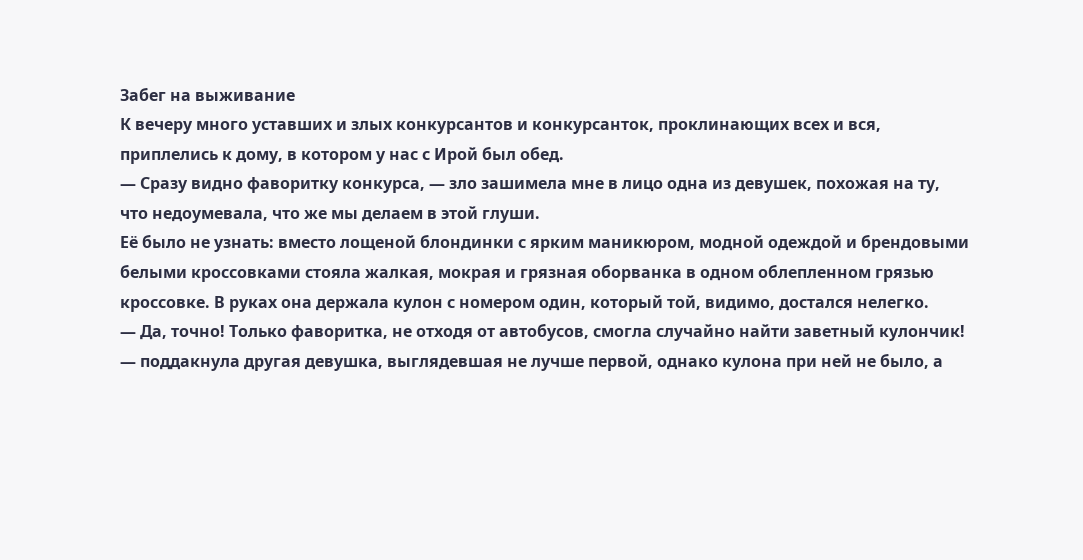Забег на выживание
К вечеру много уставших и злых конкурсантов и конкурсанток, проклинающих всех и вся, приплелись к дому, в котором у нас с Ирой был обед.
— Сразу видно фаворитку конкурса, — зло зашимела мне в лицо одна из девушек, похожая на ту, что недоумевала, что же мы делаем в этой глуши.
Её было не узнать: вместо лощеной блондинки с ярким маникюром, модной одеждой и брендовыми белыми кроссовками стояла жалкая, мокрая и грязная оборванка в одном облепленном грязью кроссовке. В руках она держала кулон с номером один, который той, видимо, достался нелегко.
— Да, точно! Только фаворитка, не отходя от автобусов, смогла случайно найти заветный кулончик! — поддакнула другая девушка, выглядевшая не лучше первой, однако кулона при ней не было, а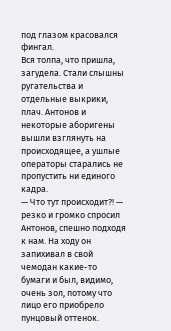под глазом красовался фингал.
Вся толпа, что пришла, загудела. Стали слышны ругательства и отдельные выкрики, плач. Антонов и некоторые аборигены вышли взглянуть на происходящее, а ушлые операторы старались не пропустить ни единого кадра.
— Что тут происходит?! — резко и громко спросил Антонов, спешно подходя к нам. На ходу он запихивал в свой чемодан какие-то бумаги и был, видимо, очень зол, потому что лицо его приобрело пунцовый оттенок.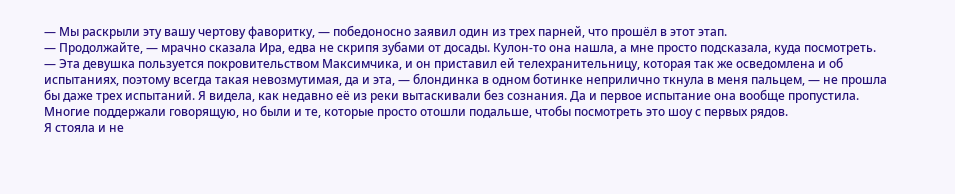— Мы раскрыли эту вашу чертову фаворитку, — победоносно заявил один из трех парней, что прошёл в этот этап.
— Продолжайте, — мрачно сказала Ира, едва не скрипя зубами от досады. Кулон-то она нашла, а мне просто подсказала, куда посмотреть.
— Эта девушка пользуется покровительством Максимчика, и он приставил ей телехранительницу, которая так же осведомлена и об испытаниях, поэтому всегда такая невозмутимая, да и эта, — блондинка в одном ботинке неприлично ткнула в меня пальцем, — не прошла бы даже трех испытаний. Я видела, как недавно её из реки вытаскивали без сознания. Да и первое испытание она вообще пропустила.
Многие поддержали говорящую, но были и те, которые просто отошли подальше, чтобы посмотреть это шоу с первых рядов.
Я стояла и не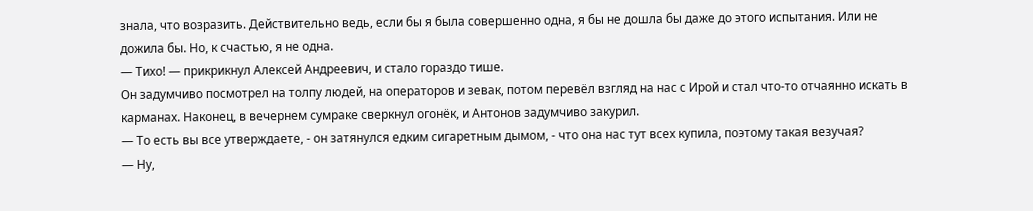знала, что возразить. Действительно ведь, если бы я была совершенно одна, я бы не дошла бы даже до этого испытания. Или не дожила бы. Но, к счастью, я не одна.
— Тихо! — прикрикнул Алексей Андреевич, и стало гораздо тише.
Он задумчиво посмотрел на толпу людей, на операторов и зевак, потом перевёл взгляд на нас с Ирой и стал что-то отчаянно искать в карманах. Наконец, в вечернем сумраке сверкнул огонёк, и Антонов задумчиво закурил.
— То есть вы все утверждаете, - он затянулся едким сигаретным дымом, - что она нас тут всех купила, поэтому такая везучая?
— Ну,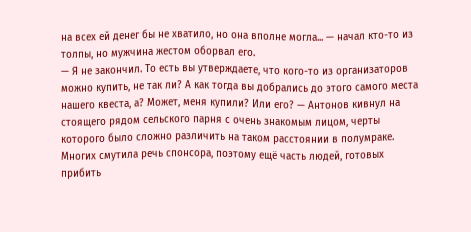на всех ей денег бы не хватило, но она вполне могла... — начал кто-то из толпы, но мужчина жестом оборвал его.
— Я не закончил. То есть вы утверждаете, что кого-то из организаторов можно купить, не так ли? А как тогда вы добрались до этого самого места нашего квеста, а? Может, меня купили? Или его? — Антонов кивнул на стоящего рядом сельского парня с очень знакомым лицом, черты которого было сложно различить на таком расстоянии в полумраке.
Многих смутила речь спонсора, поэтому ещё часть людей, готовых прибить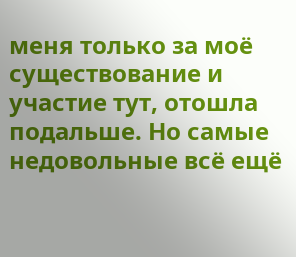меня только за моё существование и участие тут, отошла подальше. Но самые недовольные всё ещё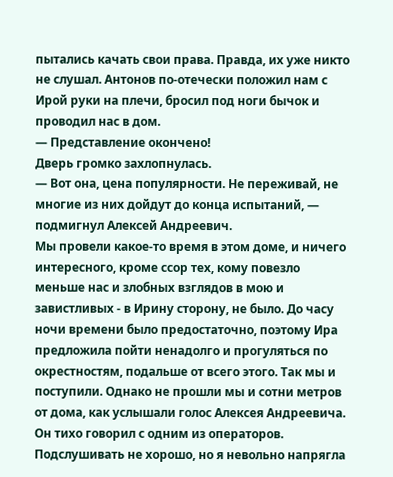пытались качать свои права. Правда, их уже никто не слушал. Антонов по-отечески положил нам с Ирой руки на плечи, бросил под ноги бычок и проводил нас в дом.
— Представление окончено!
Дверь громко захлопнулась.
— Вот она, цена популярности. Не переживай, не многие из них дойдут до конца испытаний, — подмигнул Алексей Андреевич.
Мы провели какое-то время в этом доме, и ничего интересного, кроме ссор тех, кому повезло меньше нас и злобных взглядов в мою и завистливых - в Ирину сторону, не было. До часу ночи времени было предостаточно, поэтому Ира предложила пойти ненадолго и прогуляться по окрестностям, подальше от всего этого. Так мы и поступили. Однако не прошли мы и сотни метров от дома, как услышали голос Алексея Андреевича. Он тихо говорил с одним из операторов. Подслушивать не хорошо, но я невольно напрягла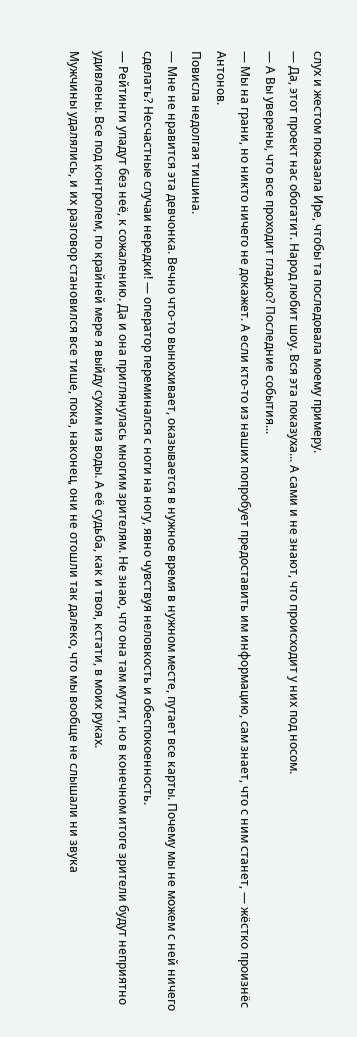слух и жестом показала Ире, чтобы та последовала моему примеру.
— Да, этот проект нас обогатит. Народ любит шоу. Вся эта показуха... А сами и не знают, что происходит у них под носом.
— А Вы уверены, что все проходит гладко? Последние события...
— Мы на грани, но никто ничего не докажет. А если кто-то из наших попробует предоставить им информацию, сам знает, что с ним станет, — жёстко произнёс Антонов.
Повисла недолгая тишина.
— Мне не нравится эта девчонка. Вечно что-то вынюхивает, оказывается в нужное время в нужном месте, путает все карты. Почему мы не можем с ней ничего сделать? Несчастные случаи нередки! — оператор переминался с ноги на ногу, явно чувствуя неловкость и обеспокоенность.
— Рейтинги упадут без неё, к сожалению. Да и она приглянулась многим зрителям. Не знаю, что она там мутит, но в конечном итоге зрители будут неприятно удивлены. Все под контролем, по крайней мере я выйду сухим из воды. А её судьба, как и твоя, кстати, в моих руках.
Мужчины удалялись, и их разговор становился все тише, пока, наконец, они не отошли так далеко, что мы вообще не слышали ни звука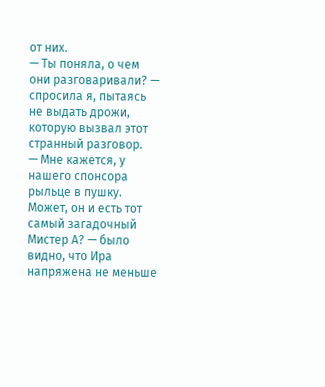от них.
— Ты поняла, о чем они разговаривали? — спросила я, пытаясь не выдать дрожи, которую вызвал этот странный разговор.
— Мне кажется, у нашего спонсора рыльце в пушку. Может, он и есть тот самый загадочный Мистер А? — было видно, что Ира напряжена не меньше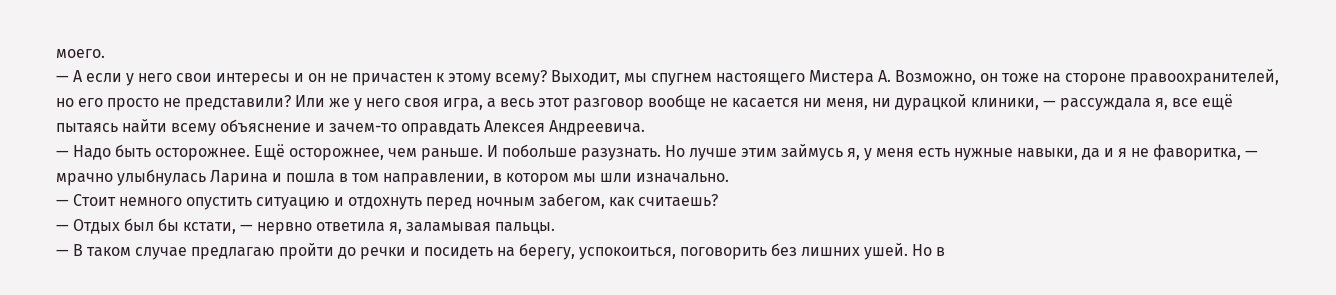моего.
— А если у него свои интересы и он не причастен к этому всему? Выходит, мы спугнем настоящего Мистера А. Возможно, он тоже на стороне правоохранителей, но его просто не представили? Или же у него своя игра, а весь этот разговор вообще не касается ни меня, ни дурацкой клиники, — рассуждала я, все ещё пытаясь найти всему объяснение и зачем-то оправдать Алексея Андреевича.
— Надо быть осторожнее. Ещё осторожнее, чем раньше. И побольше разузнать. Но лучше этим займусь я, у меня есть нужные навыки, да и я не фаворитка, — мрачно улыбнулась Ларина и пошла в том направлении, в котором мы шли изначально.
— Стоит немного опустить ситуацию и отдохнуть перед ночным забегом, как считаешь?
— Отдых был бы кстати, — нервно ответила я, заламывая пальцы.
— В таком случае предлагаю пройти до речки и посидеть на берегу, успокоиться, поговорить без лишних ушей. Но в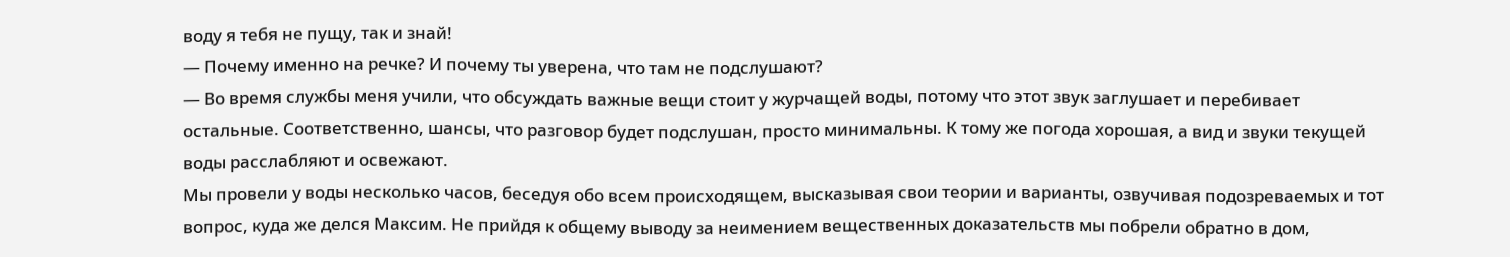воду я тебя не пущу, так и знай!
— Почему именно на речке? И почему ты уверена, что там не подслушают?
— Во время службы меня учили, что обсуждать важные вещи стоит у журчащей воды, потому что этот звук заглушает и перебивает остальные. Соответственно, шансы, что разговор будет подслушан, просто минимальны. К тому же погода хорошая, а вид и звуки текущей воды расслабляют и освежают.
Мы провели у воды несколько часов, беседуя обо всем происходящем, высказывая свои теории и варианты, озвучивая подозреваемых и тот вопрос, куда же делся Максим. Не прийдя к общему выводу за неимением вещественных доказательств мы побрели обратно в дом,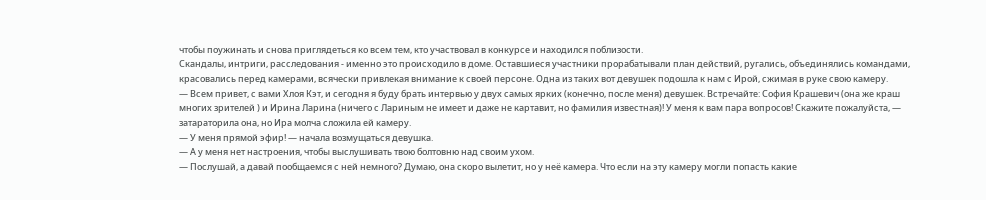чтобы поужинать и снова приглядеться ко всем тем, кто участвовал в конкурсе и находился поблизости.
Скандалы, интриги, расследования - именно это происходило в доме. Оставшиеся участники прорабатывали план действий, ругались, объединялись командами, красовались перед камерами, всячески привлекая внимание к своей персоне. Одна из таких вот девушек подошла к нам с Ирой, сжимая в руке свою камеру.
— Всем привет, с вами Хлоя Кэт, и сегодня я буду брать интервью у двух самых ярких (конечно, после меня) девушек. Встречайте: София Крашевич (она же краш многих зрителей ) и Ирина Ларина (ничего с Лариным не имеет и даже не картавит, но фамилия известная)! У меня к вам пара вопросов! Скажите пожалуйста, — затараторила она, но Ира молча сложила ей камеру.
— У меня прямой эфир! — начала возмущаться девушка.
— А у меня нет настроения, чтобы выслушивать твою болтовню над своим ухом.
— Послушай, а давай пообщаемся с ней немного? Думаю, она скоро вылетит, но у неё камера. Что если на эту камеру могли попасть какие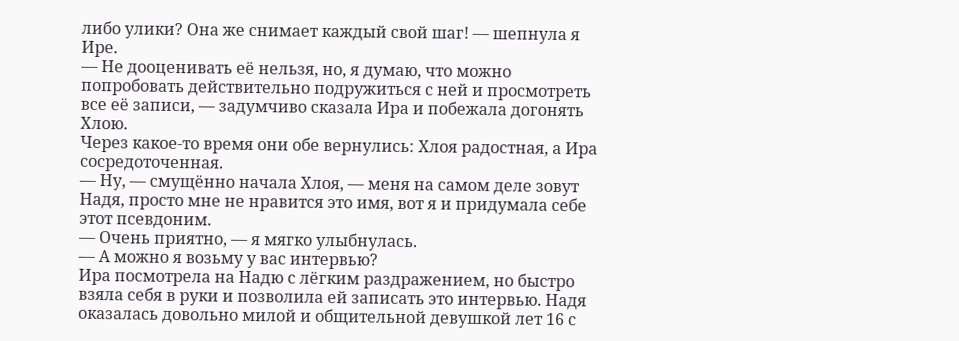либо улики? Она же снимает каждый свой шаг! — шепнула я Ире.
— Не дооценивать её нельзя, но, я думаю, что можно попробовать действительно подружиться с ней и просмотреть все её записи, — задумчиво сказала Ира и побежала догонять Хлою.
Через какое-то время они обе вернулись: Хлоя радостная, а Ира сосредоточенная.
— Ну, — смущённо начала Хлоя, — меня на самом деле зовут Надя, просто мне не нравится это имя, вот я и придумала себе этот псевдоним.
— Очень приятно, — я мягко улыбнулась.
— А можно я возьму у вас интервью?
Ира посмотрела на Надю с лёгким раздражением, но быстро взяла себя в руки и позволила ей записать это интервью. Надя оказалась довольно милой и общительной девушкой лет 16 с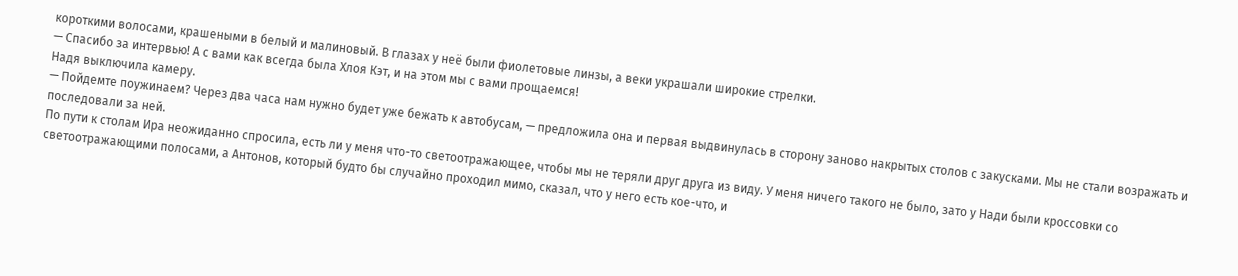короткими волосами, крашеными в белый и малиновый. В глазах у неё были фиолетовые линзы, а веки украшали широкие стрелки.
— Спасибо за интервью! А с вами как всегда была Хлоя Кэт, и на этом мы с вами прощаемся!
Надя выключила камеру.
— Пойдемте поужинаем? Через два часа нам нужно будет уже бежать к автобусам, — предложила она и первая выдвинулась в сторону заново накрытых столов с закусками. Мы не стали возражать и последовали за ней.
По пути к столам Ира неожиданно спросила, есть ли у меня что-то светоотражающее, чтобы мы не теряли друг друга из виду. У меня ничего такого не было, зато у Нади были кроссовки со светоотражающими полосами, а Антонов, который будто бы случайно проходил мимо, сказал, что у него есть кое-что, и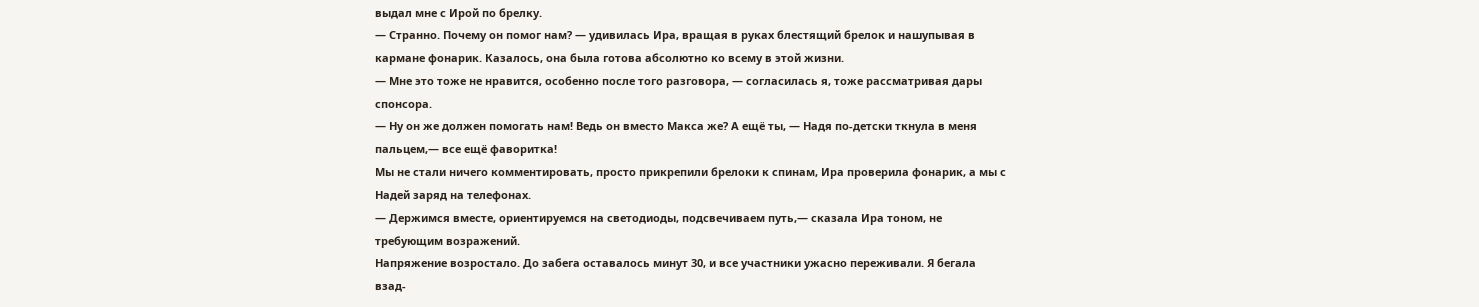выдал мне с Ирой по брелку.
— Странно. Почему он помог нам? — удивилась Ира, вращая в руках блестящий брелок и нашупывая в кармане фонарик. Казалось, она была готова абсолютно ко всему в этой жизни.
— Мне это тоже не нравится, особенно после того разговора, — согласилась я, тоже рассматривая дары спонсора.
— Ну он же должен помогать нам! Ведь он вместо Макса же? А ещё ты, — Надя по-детски ткнула в меня пальцем,— все ещё фаворитка!
Мы не стали ничего комментировать, просто прикрепили брелоки к спинам, Ира проверила фонарик, а мы с Надей заряд на телефонах.
— Держимся вместе, ориентируемся на светодиоды, подсвечиваем путь,— сказала Ира тоном, не требующим возражений.
Напряжение возростало. До забега оставалось минут 30, и все участники ужасно переживали. Я бегала взад-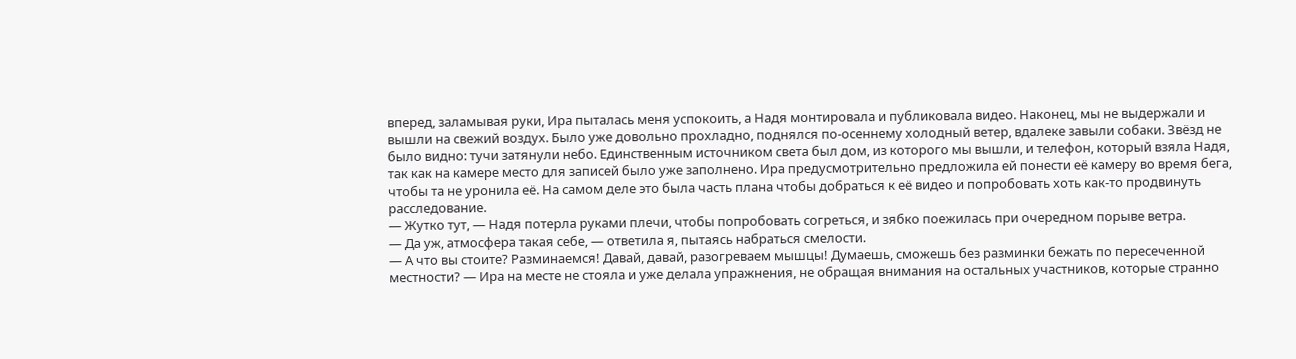вперед, заламывая руки, Ира пыталась меня успокоить, а Надя монтировала и публиковала видео. Наконец, мы не выдержали и вышли на свежий воздух. Было уже довольно прохладно, поднялся по-осеннему холодный ветер, вдалеке завыли собаки. Звёзд не было видно: тучи затянули небо. Единственным источником света был дом, из которого мы вышли, и телефон, который взяла Надя, так как на камере место для записей было уже заполнено. Ира предусмотрительно предложила ей понести её камеру во время бега, чтобы та не уронила её. На самом деле это была часть плана чтобы добраться к её видео и попробовать хоть как-то продвинуть расследование.
— Жутко тут, — Надя потерла руками плечи, чтобы попробовать согреться, и зябко поежилась при очередном порыве ветра.
— Да уж, атмосфера такая себе, — ответила я, пытаясь набраться смелости.
— А что вы стоите? Разминаемся! Давай, давай, разогреваем мышцы! Думаешь, сможешь без разминки бежать по пересеченной местности? — Ира на месте не стояла и уже делала упражнения, не обращая внимания на остальных участников, которые странно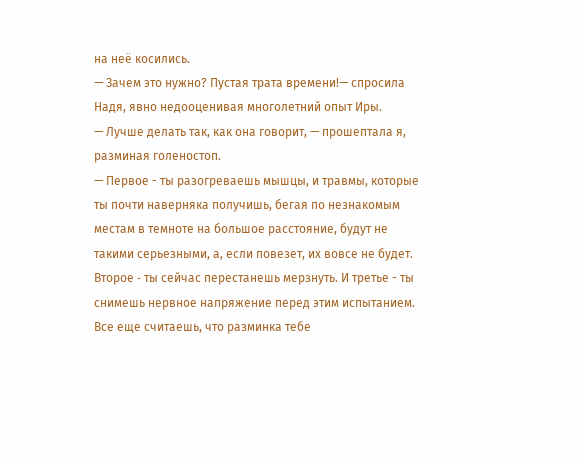на неё косились.
— Зачем это нужно? Пустая трата времени!— спросила Надя, явно недооценивая многолетний опыт Иры.
— Лучше делать так, как она говорит, — прошептала я, разминая голеностоп.
— Первое - ты разогреваешь мышцы, и травмы, которые ты почти наверняка получишь, бегая по незнакомым местам в темноте на большое расстояние, будут не такими серьезными, а, если повезет, их вовсе не будет. Второе ‐ ты сейчас перестанешь мерзнуть. И третье - ты снимешь нервное напряжение перед этим испытанием. Все еще считаешь, что разминка тебе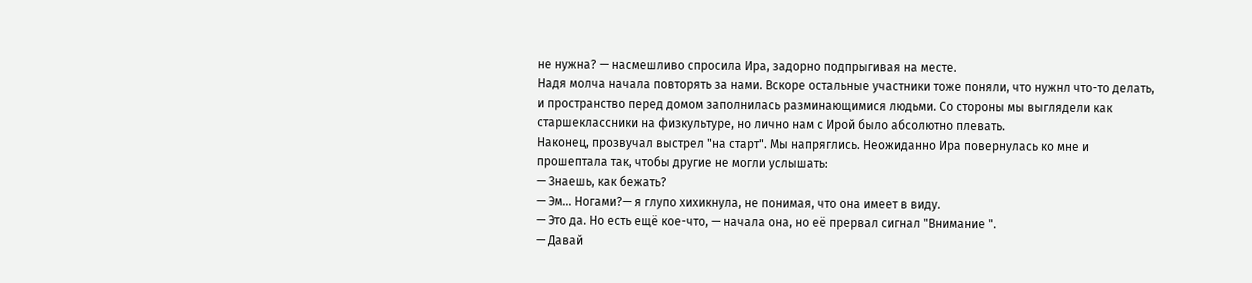не нужна? — насмешливо спросила Ира, задорно подпрыгивая на месте.
Надя молча начала повторять за нами. Вскоре остальные участники тоже поняли, что нужнл что-то делать, и пространство перед домом заполнилась разминающимися людьми. Со стороны мы выглядели как старшеклассники на физкультуре, но лично нам с Ирой было абсолютно плевать.
Наконец, прозвучал выстрел "на старт". Мы напряглись. Неожиданно Ира повернулась ко мне и прошептала так, чтобы другие не могли услышать:
— Знаешь, как бежать?
— Эм... Ногами?— я глупо хихикнула, не понимая, что она имеет в виду.
— Это да. Но есть ещё кое-что, — начала она, но её прервал сигнал "Внимание ".
— Давай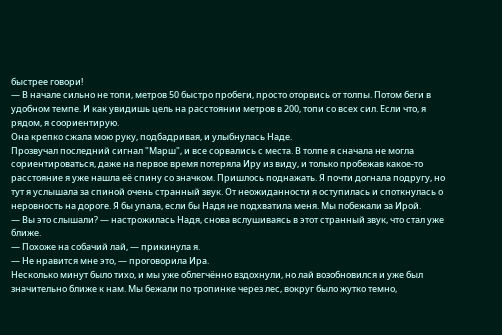быстрее говори!
— В начале сильно не топи, метров 50 быстро пробеги, просто оторвись от толпы. Потом беги в удобном темпе. И как увидишь цель на расстоянии метров в 200, топи со всех сил. Если что, я рядом, я соориентирую.
Она крепко сжала мою руку, подбадривая, и улыбнулась Наде.
Прозвучал последний сигнал "Марш", и все сорвались с места. В толпе я сначала не могла сориентироваться, даже на первое время потеряла Иру из виду, и только пробежав какое-то расстояние я уже нашла её спину со значком. Пришлось поднажать. Я почти догнала подругу, но тут я услышала за спиной очень странный звук. От неожиданности я оступилась и споткнулась о неровность на дороге. Я бы упала, если бы Надя не подхватила меня. Мы побежали за Ирой.
— Вы это слышали? — настрожилась Надя, снова вслушиваясь в этот странный звук, что стал уже ближе.
— Похоже на собачий лай, — прикинула я.
— Не нравится мне это, — проговорила Ира.
Несколько минут было тихо, и мы уже облегчённо вздохнули, но лай возобновился и уже был значительно ближе к нам. Мы бежали по тропинке через лес, вокруг было жутко темно,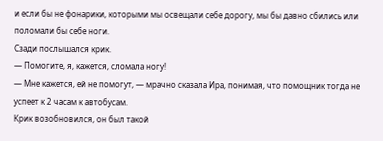и если бы не фонарики, которыми мы освещали себе дорогу, мы бы давно сбились или поломали бы себе ноги.
Сзади послышался крик.
— Помогите, я, кажется, сломала ногу!
— Мне кажется, ей не помогут, — мрачно сказала Ира, понимая, что помощник тогда не успеет к 2 часам к автобусам.
Крик возобновился, он был такой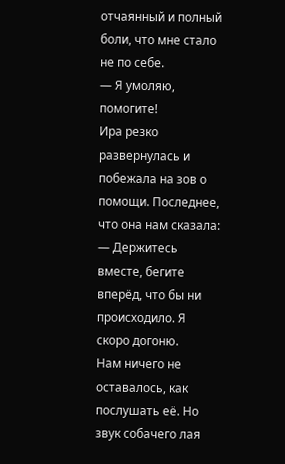отчаянный и полный боли, что мне стало не по себе.
— Я умоляю, помогите!
Ира резко развернулась и побежала на зов о помощи. Последнее, что она нам сказала:
— Держитесь вместе, бегите вперёд, что бы ни происходило. Я скоро догоню.
Нам ничего не оставалось, как послушать её. Но звук собачего лая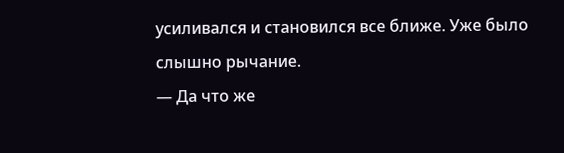усиливался и становился все ближе. Уже было слышно рычание.
— Да что же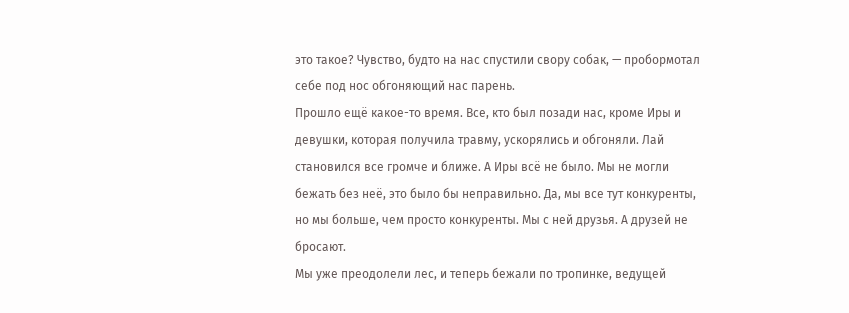это такое? Чувство, будто на нас спустили свору собак, — пробормотал себе под нос обгоняющий нас парень.
Прошло ещё какое-то время. Все, кто был позади нас, кроме Иры и девушки, которая получила травму, ускорялись и обгоняли. Лай становился все громче и ближе. А Иры всё не было. Мы не могли бежать без неё, это было бы неправильно. Да, мы все тут конкуренты, но мы больше, чем просто конкуренты. Мы с ней друзья. А друзей не бросают.
Мы уже преодолели лес, и теперь бежали по тропинке, ведущей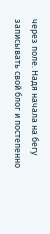через поле. Надя начала на бегу записывать свой блог и постепенно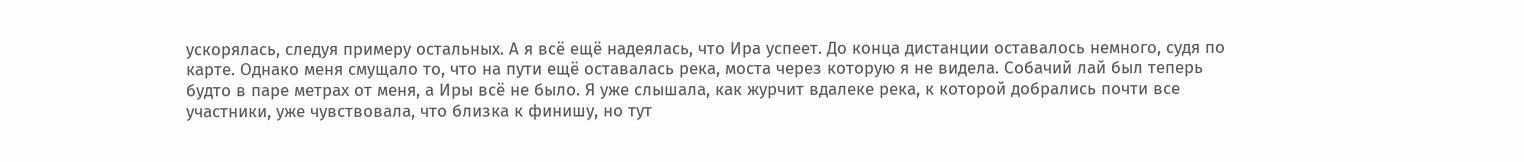ускорялась, следуя примеру остальных. А я всё ещё надеялась, что Ира успеет. До конца дистанции оставалось немного, судя по карте. Однако меня смущало то, что на пути ещё оставалась река, моста через которую я не видела. Собачий лай был теперь будто в паре метрах от меня, а Иры всё не было. Я уже слышала, как журчит вдалеке река, к которой добрались почти все участники, уже чувствовала, что близка к финишу, но тут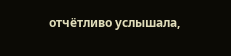отчётливо услышала,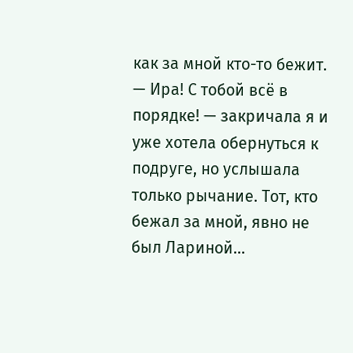как за мной кто-то бежит.
— Ира! С тобой всё в порядке! — закричала я и уже хотела обернуться к подруге, но услышала только рычание. Тот, кто бежал за мной, явно не был Лариной...